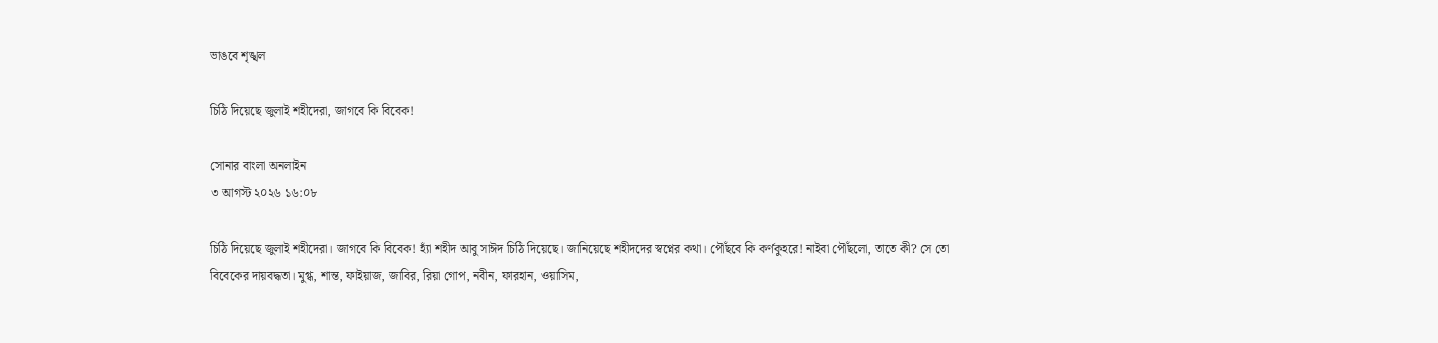ভাঙবে শৃঙ্খল

চিঠি দিয়েছে জুলাই শহীদেরা, জাগবে কি বিবেক!

সোনার বাংলা অনলাইন
৩ আগস্ট ২০২৬ ১৬:০৮

চিঠি দিয়েছে জুলাই শহীদেরা। জাগবে কি বিবেক! হ্যাঁ শহীদ আবু সাঈদ চিঠি দিয়েছে। জানিয়েছে শহীদদের স্বপ্নের কথা। পৌঁছবে কি কর্ণকুহরে! নাইবা পৌঁছলো, তাতে কী? সে তো বিবেকের দায়বদ্ধতা। মুগ্ধ, শান্ত, ফাইয়াজ, জাবির, রিয়া গোপ, নবীন, ফারহান, ওয়াসিম,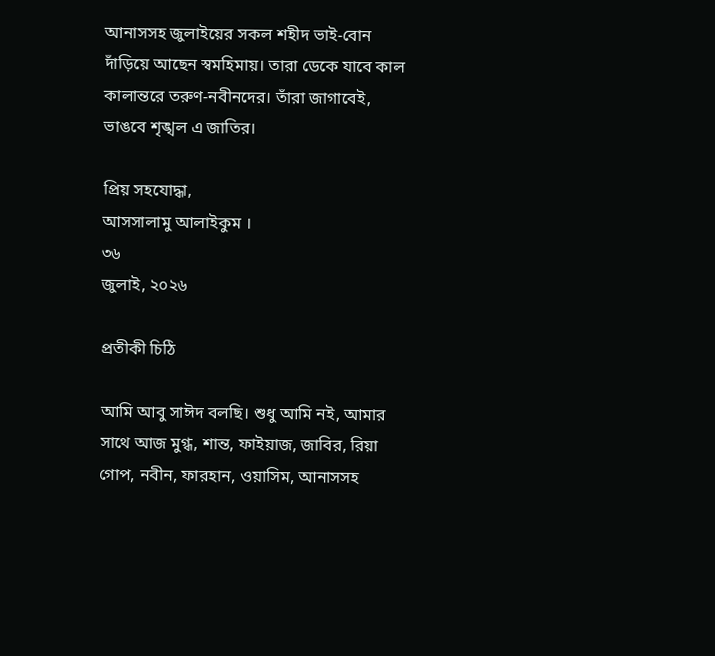আনাসসহ জুলাইয়ের সকল শহীদ ভাই-বোন দাঁড়িয়ে আছেন স্বমহিমায়। তারা ডেকে যাবে কাল কালান্তরে তরুণ-নবীনদের। তাঁরা জাগাবেই, ভাঙবে শৃঙ্খল এ জাতির।

প্রিয় সহযোদ্ধা,
আসসালামু আলাইকুম ।
৩৬
জুলাই, ২০২৬

প্রতীকী চিঠি

আমি আবু সাঈদ বলছি। শুধু আমি নই, আমার সাথে আজ মুগ্ধ, শান্ত, ফাইয়াজ, জাবির, রিয়া গোপ, নবীন, ফারহান, ওয়াসিম, আনাসসহ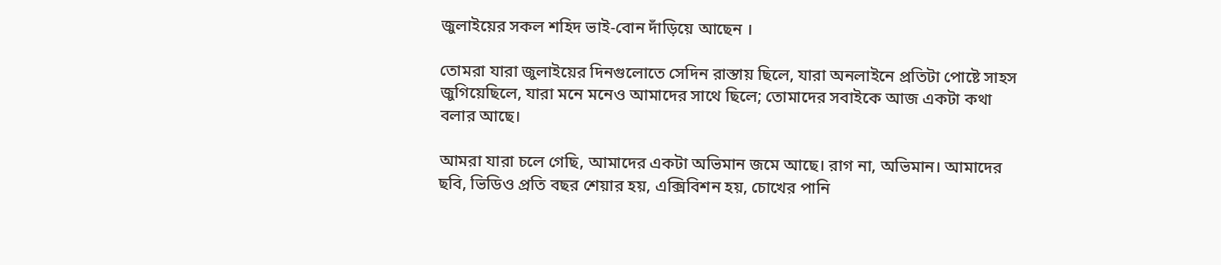জুলাইয়ের সকল শহিদ ভাই-বোন দাঁড়িয়ে আছেন ।

তোমরা যারা জুলাইয়ের দিনগুলোতে সেদিন রাস্তায় ছিলে, যারা অনলাইনে প্রতিটা পোষ্টে সাহস জুগিয়েছিলে, যারা মনে মনেও আমাদের সাথে ছিলে; তোমাদের সবাইকে আজ একটা কথা বলার আছে।

আমরা যারা চলে গেছি, আমাদের একটা অভিমান জমে আছে। রাগ না, অভিমান। আমাদের ছবি, ভিডিও প্রতি বছর শেয়ার হয়, এক্সিবিশন হয়, চোখের পানি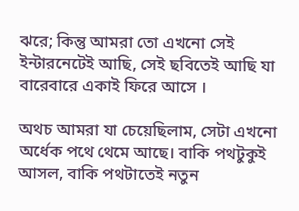ঝরে; কিন্তু আমরা তো এখনো সেই ইন্টারনেটেই আছি, সেই ছবিতেই আছি যা বারেবারে একাই ফিরে আসে ।

অথচ আমরা যা চেয়েছিলাম, সেটা এখনো অর্ধেক পথে থেমে আছে। বাকি পথটুকুই আসল, বাকি পথটাতেই নতুন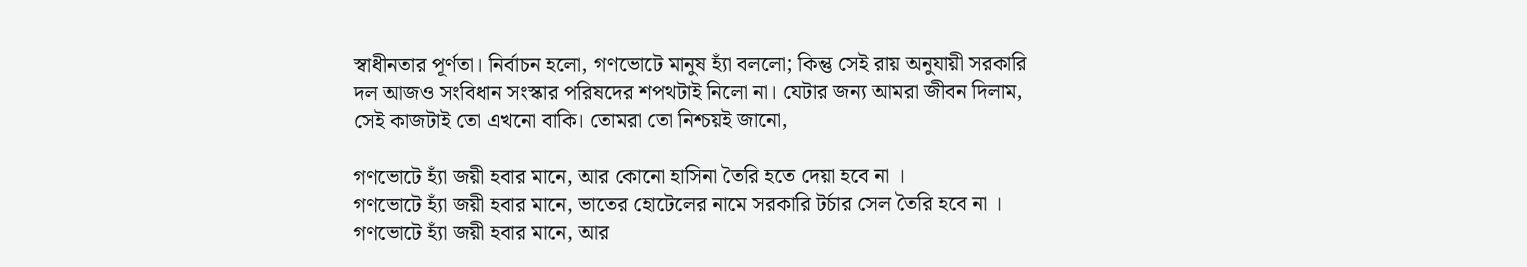স্বাধীনতার পূর্ণতা। নির্বাচন হলো, গণভোটে মানুষ হ্যাঁ বললো; কিন্তু সেই রায় অনুযায়ী সরকারি দল আজও সংবিধান সংস্কার পরিষদের শপথটাই নিলো না। যেটার জন্য আমরা জীবন দিলাম, সেই কাজটাই তো এখনো বাকি। তোমরা তো নিশ্চয়ই জানো,

গণভোটে হ্যাঁ জয়ী হবার মানে, আর কোনো হাসিনা তৈরি হতে দেয়া হবে না ।
গণভোটে হ্যাঁ জয়ী হবার মানে, ভাতের হোটেলের নামে সরকারি টর্চার সেল তৈরি হবে না ।
গণভোটে হ্যাঁ জয়ী হবার মানে, আর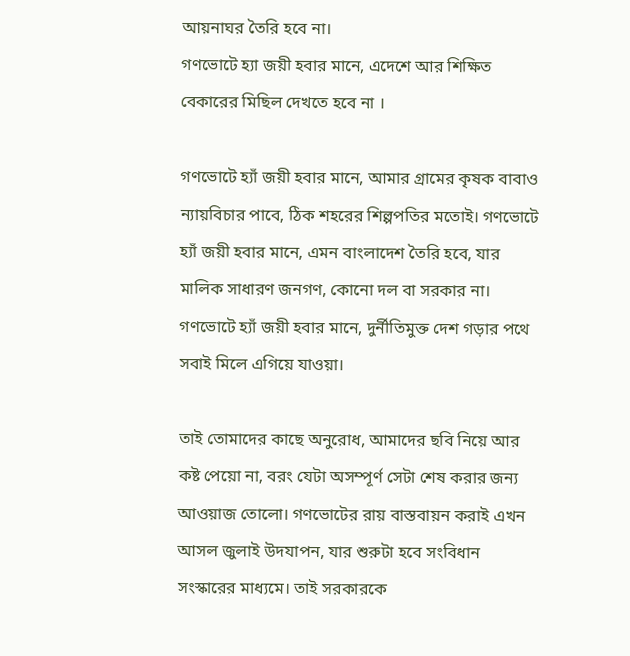আয়নাঘর তৈরি হবে না।
গণভোটে হ্যা জয়ী হবার মানে, এদেশে আর শিক্ষিত বেকারের মিছিল দেখতে হবে না ।

গণভোটে হ্যাঁ জয়ী হবার মানে, আমার গ্রামের কৃষক বাবাও ন্যায়বিচার পাবে, ঠিক শহরের শিল্পপতির মতোই। গণভোটে হ্যাঁ জয়ী হবার মানে, এমন বাংলাদেশ তৈরি হবে, যার মালিক সাধারণ জনগণ, কোনো দল বা সরকার না। গণভোটে হ্যাঁ জয়ী হবার মানে, দুর্নীতিমুক্ত দেশ গড়ার পথে সবাই মিলে এগিয়ে যাওয়া।

তাই তোমাদের কাছে অনুরোধ, আমাদের ছবি নিয়ে আর কষ্ট পেয়ো না, বরং যেটা অসম্পূর্ণ সেটা শেষ করার জন্য আওয়াজ তোলো। গণভোটের রায় বাস্তবায়ন করাই এখন আসল জুলাই উদযাপন, যার শুরুটা হবে সংবিধান সংস্কারের মাধ্যমে। তাই সরকারকে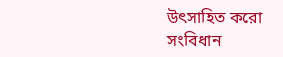উৎসাহিত করো সংবিধান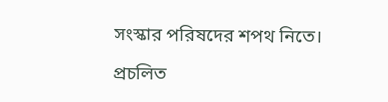সংস্কার পরিষদের শপথ নিতে।

প্রচলিত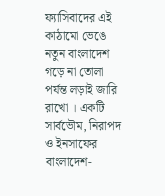ফ্যাসিবাদের এই কাঠামো ভেঙে নতুন বাংলাদেশ গড়ে না তোলা পর্যন্ত লড়াই জারি রাখো । একটি সার্বভৌম, নিরাপদ ও ইনসাফের বাংলাদেশ-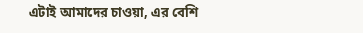এটাই আমাদের চাওয়া, এর বেশি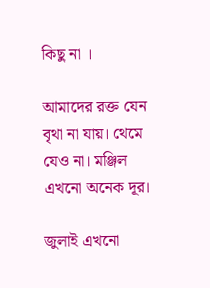কিছু না ।

আমাদের রক্ত যেন বৃথা না যায়। থেমে যেও না। মঞ্জিল এখনো অনেক দূর।

জুলাই এখনো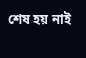শেষ হয় নাই